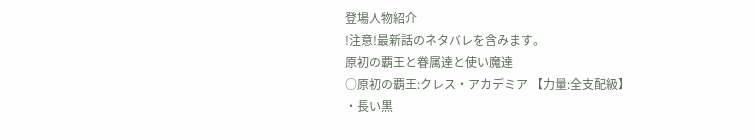登場人物紹介
!注意!最新話のネタバレを含みます。
原初の覇王と眷属達と使い魔達
○原初の覇王:クレス・アカデミア 【力量:全支配級】
・長い黒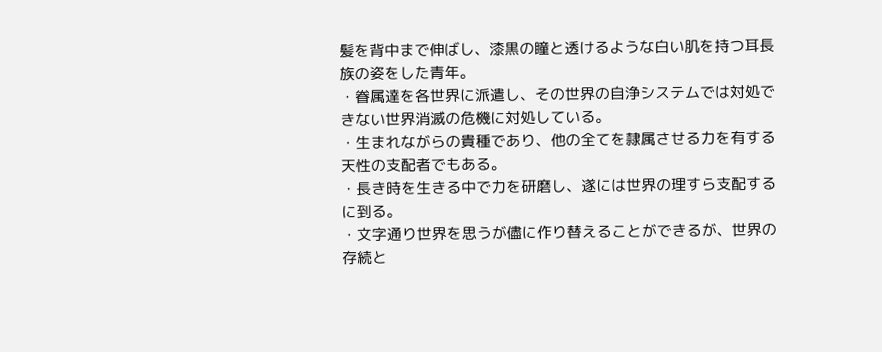髪を背中まで伸ばし、漆黒の瞳と透けるような白い肌を持つ耳長族の姿をした青年。
・眷属達を各世界に派遣し、その世界の自浄システムでは対処できない世界消滅の危機に対処している。
・生まれながらの貴種であり、他の全てを隷属させる力を有する天性の支配者でもある。
・長き時を生きる中で力を研磨し、遂には世界の理すら支配するに到る。
・文字通り世界を思うが儘に作り替えることができるが、世界の存続と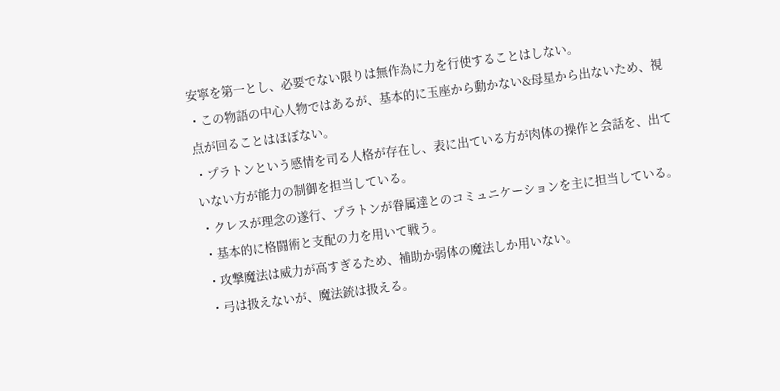安寧を第一とし、必要でない限りは無作為に力を行使することはしない。
・この物語の中心人物ではあるが、基本的に玉座から動かない&母星から出ないため、視点が回ることはほぼない。
・プラトンという感情を司る人格が存在し、表に出ている方が肉体の操作と会話を、出ていない方が能力の制御を担当している。
・クレスが理念の遂行、プラトンが眷属達とのコミュニケーションを主に担当している。
・基本的に格闘術と支配の力を用いて戦う。
・攻撃魔法は威力が高すぎるため、補助か弱体の魔法しか用いない。
・弓は扱えないが、魔法銃は扱える。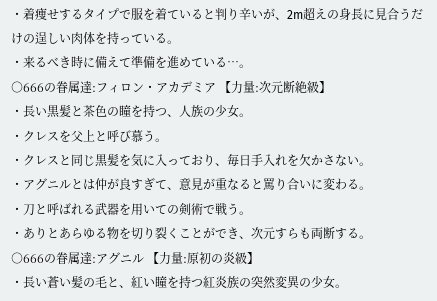・着痩せするタイプで服を着ていると判り辛いが、2m超えの身長に見合うだけの逞しい肉体を持っている。
・来るべき時に備えて準備を進めている…。
○666の眷属達:フィロン・アカデミア 【力量:次元断絶級】
・長い黒髪と茶色の瞳を持つ、人族の少女。
・クレスを父上と呼び慕う。
・クレスと同じ黒髪を気に入っており、毎日手入れを欠かさない。
・アグニルとは仲が良すぎて、意見が重なると罵り合いに変わる。
・刀と呼ばれる武器を用いての剣術で戦う。
・ありとあらゆる物を切り裂くことができ、次元すらも両断する。
○666の眷属達:アグニル 【力量:原初の炎級】
・長い蒼い髪の毛と、紅い瞳を持つ紅炎族の突然変異の少女。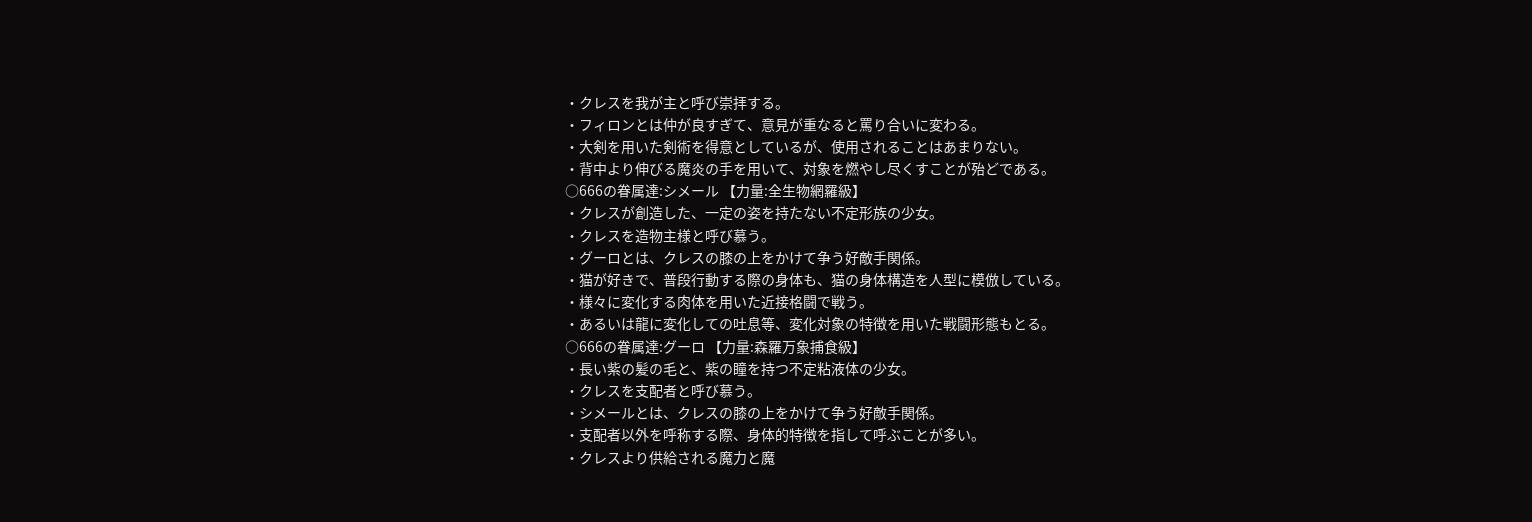・クレスを我が主と呼び崇拝する。
・フィロンとは仲が良すぎて、意見が重なると罵り合いに変わる。
・大剣を用いた剣術を得意としているが、使用されることはあまりない。
・背中より伸びる魔炎の手を用いて、対象を燃やし尽くすことが殆どである。
○666の眷属達:シメール 【力量:全生物網羅級】
・クレスが創造した、一定の姿を持たない不定形族の少女。
・クレスを造物主様と呼び慕う。
・グーロとは、クレスの膝の上をかけて争う好敵手関係。
・猫が好きで、普段行動する際の身体も、猫の身体構造を人型に模倣している。
・様々に変化する肉体を用いた近接格闘で戦う。
・あるいは龍に変化しての吐息等、変化対象の特徴を用いた戦闘形態もとる。
○666の眷属達:グーロ 【力量:森羅万象捕食級】
・長い紫の髪の毛と、紫の瞳を持つ不定粘液体の少女。
・クレスを支配者と呼び慕う。
・シメールとは、クレスの膝の上をかけて争う好敵手関係。
・支配者以外を呼称する際、身体的特徴を指して呼ぶことが多い。
・クレスより供給される魔力と魔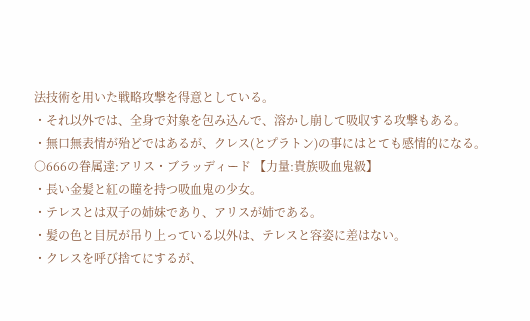法技術を用いた戦略攻撃を得意としている。
・それ以外では、全身で対象を包み込んで、溶かし崩して吸収する攻撃もある。
・無口無表情が殆どではあるが、クレス(とプラトン)の事にはとても感情的になる。
○666の眷属達:アリス・ブラッディード 【力量:貴族吸血鬼級】
・長い金髪と紅の瞳を持つ吸血鬼の少女。
・テレスとは双子の姉妹であり、アリスが姉である。
・髪の色と目尻が吊り上っている以外は、テレスと容姿に差はない。
・クレスを呼び捨てにするが、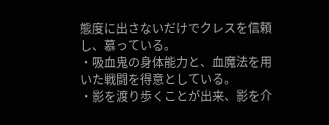態度に出さないだけでクレスを信頼し、慕っている。
・吸血鬼の身体能力と、血魔法を用いた戦闘を得意としている。
・影を渡り歩くことが出来、影を介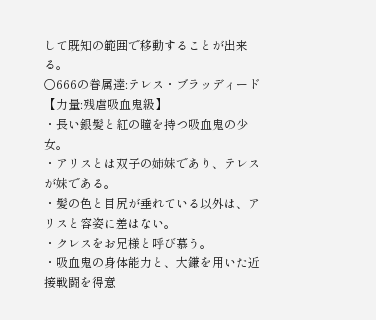して既知の範囲で移動することが出来る。
○666の眷属達:テレス・ブラッディード 【力量:残虐吸血鬼級】
・長い銀髪と紅の瞳を持つ吸血鬼の少女。
・アリスとは双子の姉妹であり、テレスが妹である。
・髪の色と目尻が垂れている以外は、アリスと容姿に差はない。
・クレスをお兄様と呼び慕う。
・吸血鬼の身体能力と、大鎌を用いた近接戦闘を得意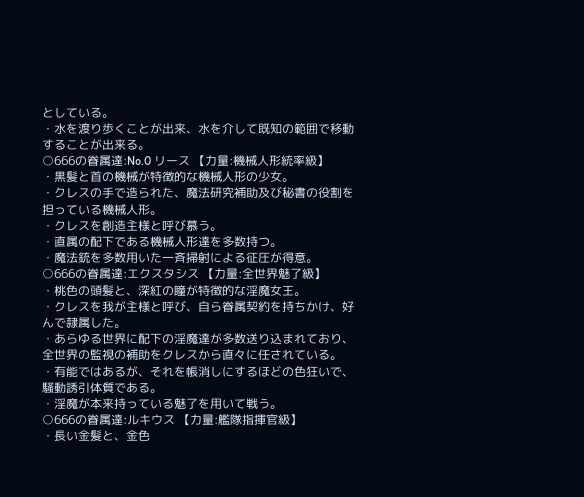としている。
・水を渡り歩くことが出来、水を介して既知の範囲で移動することが出来る。
○666の眷属達:No.0 リース 【力量:機械人形統率級】
・黒髪と首の機械が特徴的な機械人形の少女。
・クレスの手で造られた、魔法研究補助及び秘書の役割を担っている機械人形。
・クレスを創造主様と呼び慕う。
・直属の配下である機械人形達を多数持つ。
・魔法銃を多数用いた一斉掃射による征圧が得意。
○666の眷属達:エクスタシス 【力量:全世界魅了級】
・桃色の頭髪と、深紅の瞳が特徴的な淫魔女王。
・クレスを我が主様と呼び、自ら眷属契約を持ちかけ、好んで隷属した。
・あらゆる世界に配下の淫魔達が多数送り込まれており、全世界の監視の補助をクレスから直々に任されている。
・有能ではあるが、それを帳消しにするほどの色狂いで、騒動誘引体質である。
・淫魔が本来持っている魅了を用いて戦う。
○666の眷属達:ルキウス 【力量:艦隊指揮官級】
・長い金髪と、金色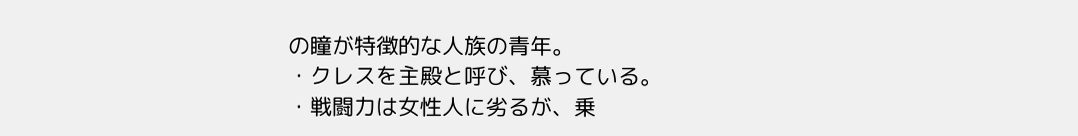の瞳が特徴的な人族の青年。
・クレスを主殿と呼び、慕っている。
・戦闘力は女性人に劣るが、乗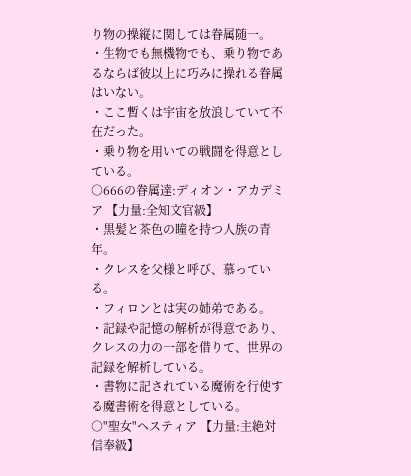り物の操縦に関しては眷属随一。
・生物でも無機物でも、乗り物であるならば彼以上に巧みに操れる眷属はいない。
・ここ暫くは宇宙を放浪していて不在だった。
・乗り物を用いての戦闘を得意としている。
○666の眷属達:ディオン・アカデミア 【力量:全知文官級】
・黒髪と茶色の瞳を持つ人族の青年。
・クレスを父様と呼び、慕っている。
・フィロンとは実の姉弟である。
・記録や記憶の解析が得意であり、クレスの力の一部を借りて、世界の記録を解析している。
・書物に記されている魔術を行使する魔書術を得意としている。
○"聖女"ヘスティア 【力量:主絶対信奉級】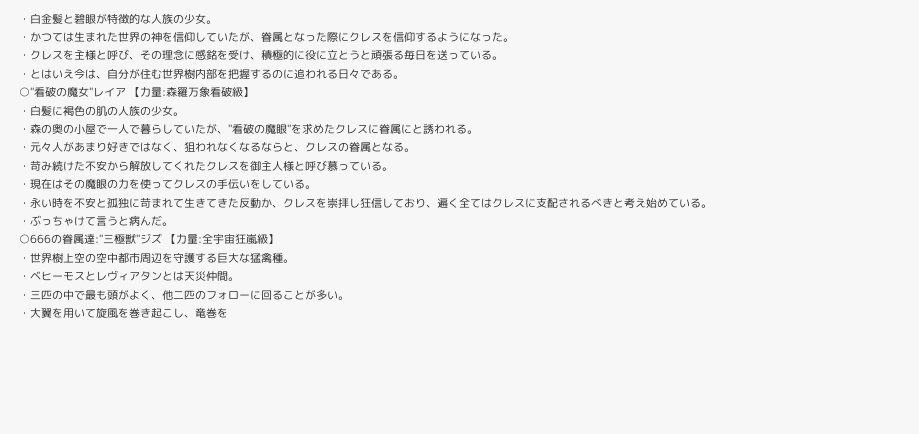・白金髪と碧眼が特徴的な人族の少女。
・かつては生まれた世界の神を信仰していたが、眷属となった際にクレスを信仰するようになった。
・クレスを主様と呼び、その理念に感銘を受け、積極的に役に立とうと頑張る毎日を送っている。
・とはいえ今は、自分が住む世界樹内部を把握するのに追われる日々である。
○"看破の魔女"レイア 【力量:森羅万象看破級】
・白髪に褐色の肌の人族の少女。
・森の奥の小屋で一人で暮らしていたが、"看破の魔眼"を求めたクレスに眷属にと誘われる。
・元々人があまり好きではなく、狙われなくなるならと、クレスの眷属となる。
・苛み続けた不安から解放してくれたクレスを御主人様と呼び慕っている。
・現在はその魔眼の力を使ってクレスの手伝いをしている。
・永い時を不安と孤独に苛まれて生きてきた反動か、クレスを崇拝し狂信しており、遍く全てはクレスに支配されるべきと考え始めている。
・ぶっちゃけて言うと病んだ。
○666の眷属達:"三極獣"ジズ 【力量:全宇宙狂嵐級】
・世界樹上空の空中都市周辺を守護する巨大な猛禽種。
・ベヒーモスとレヴィアタンとは天災仲間。
・三匹の中で最も頭がよく、他二匹のフォローに回ることが多い。
・大翼を用いて旋風を巻き起こし、竜巻を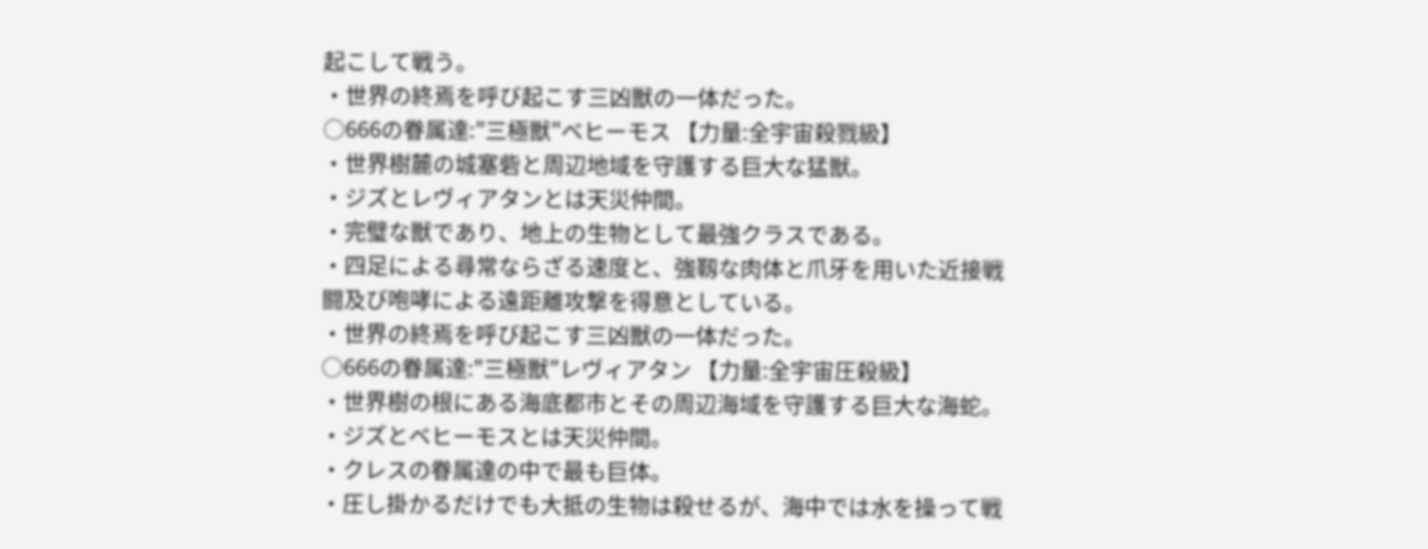起こして戦う。
・世界の終焉を呼び起こす三凶獣の一体だった。
○666の眷属達:"三極獣"ベヒーモス 【力量:全宇宙殺戮級】
・世界樹麓の城塞砦と周辺地域を守護する巨大な猛獣。
・ジズとレヴィアタンとは天災仲間。
・完璧な獣であり、地上の生物として最強クラスである。
・四足による尋常ならざる速度と、強靱な肉体と爪牙を用いた近接戦闘及び咆哮による遠距離攻撃を得意としている。
・世界の終焉を呼び起こす三凶獣の一体だった。
○666の眷属達:"三極獣"レヴィアタン 【力量:全宇宙圧殺級】
・世界樹の根にある海底都市とその周辺海域を守護する巨大な海蛇。
・ジズとベヒーモスとは天災仲間。
・クレスの眷属達の中で最も巨体。
・圧し掛かるだけでも大抵の生物は殺せるが、海中では水を操って戦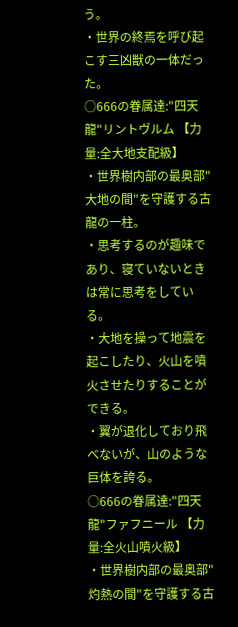う。
・世界の終焉を呼び起こす三凶獣の一体だった。
○666の眷属達:"四天龍"リントヴルム 【力量:全大地支配級】
・世界樹内部の最奥部"大地の間"を守護する古龍の一柱。
・思考するのが趣味であり、寝ていないときは常に思考をしている。
・大地を操って地震を起こしたり、火山を噴火させたりすることができる。
・翼が退化しており飛べないが、山のような巨体を誇る。
○666の眷属達:"四天龍"ファフニール 【力量:全火山噴火級】
・世界樹内部の最奥部"灼熱の間"を守護する古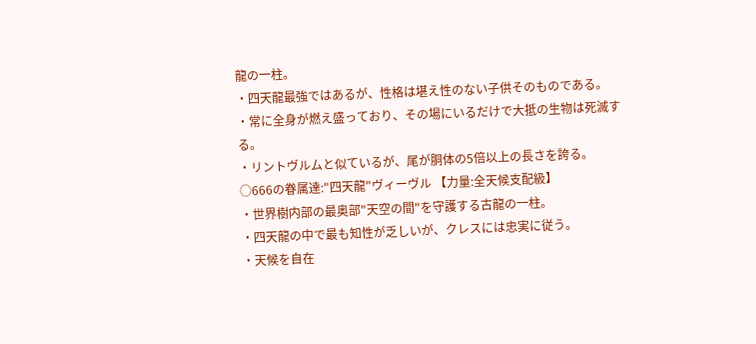龍の一柱。
・四天龍最強ではあるが、性格は堪え性のない子供そのものである。
・常に全身が燃え盛っており、その場にいるだけで大抵の生物は死滅する。
・リントヴルムと似ているが、尾が胴体の5倍以上の長さを誇る。
○666の眷属達:"四天龍"ヴィーヴル 【力量:全天候支配級】
・世界樹内部の最奥部"天空の間"を守護する古龍の一柱。
・四天龍の中で最も知性が乏しいが、クレスには忠実に従う。
・天候を自在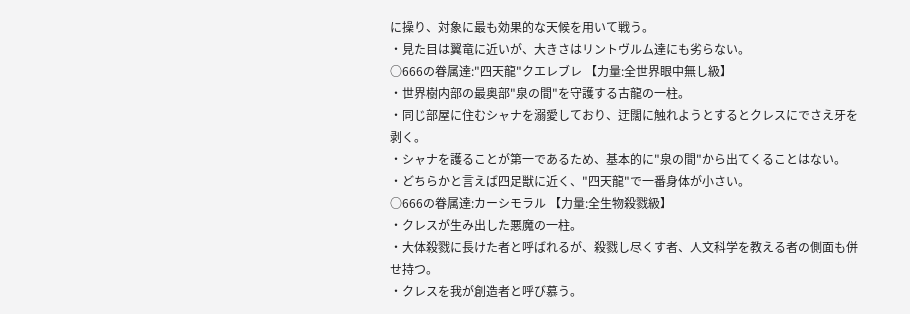に操り、対象に最も効果的な天候を用いて戦う。
・見た目は翼竜に近いが、大きさはリントヴルム達にも劣らない。
○666の眷属達:"四天龍"クエレブレ 【力量:全世界眼中無し級】
・世界樹内部の最奥部"泉の間"を守護する古龍の一柱。
・同じ部屋に住むシャナを溺愛しており、迂闊に触れようとするとクレスにでさえ牙を剥く。
・シャナを護ることが第一であるため、基本的に"泉の間"から出てくることはない。
・どちらかと言えば四足獣に近く、"四天龍"で一番身体が小さい。
○666の眷属達:カーシモラル 【力量:全生物殺戮級】
・クレスが生み出した悪魔の一柱。
・大体殺戮に長けた者と呼ばれるが、殺戮し尽くす者、人文科学を教える者の側面も併せ持つ。
・クレスを我が創造者と呼び慕う。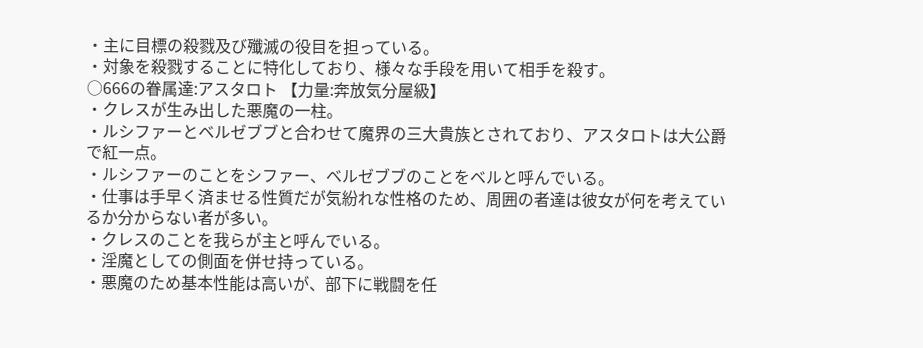・主に目標の殺戮及び殲滅の役目を担っている。
・対象を殺戮することに特化しており、様々な手段を用いて相手を殺す。
○666の眷属達:アスタロト 【力量:奔放気分屋級】
・クレスが生み出した悪魔の一柱。
・ルシファーとベルゼブブと合わせて魔界の三大貴族とされており、アスタロトは大公爵で紅一点。
・ルシファーのことをシファー、ベルゼブブのことをベルと呼んでいる。
・仕事は手早く済ませる性質だが気紛れな性格のため、周囲の者達は彼女が何を考えているか分からない者が多い。
・クレスのことを我らが主と呼んでいる。
・淫魔としての側面を併せ持っている。
・悪魔のため基本性能は高いが、部下に戦闘を任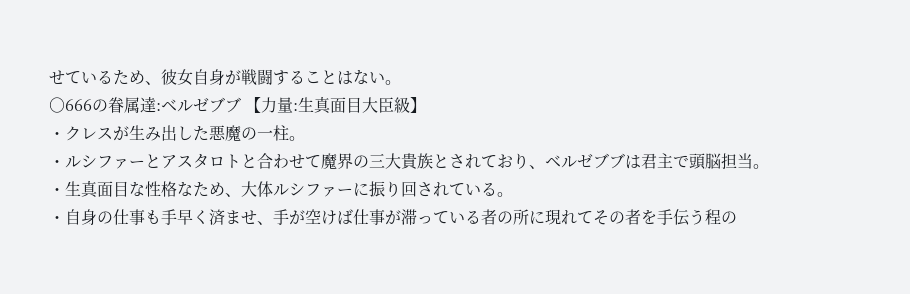せているため、彼女自身が戦闘することはない。
○666の眷属達:ベルゼブブ 【力量:生真面目大臣級】
・クレスが生み出した悪魔の一柱。
・ルシファーとアスタロトと合わせて魔界の三大貴族とされており、ベルゼブブは君主で頭脳担当。
・生真面目な性格なため、大体ルシファーに振り回されている。
・自身の仕事も手早く済ませ、手が空けば仕事が滞っている者の所に現れてその者を手伝う程の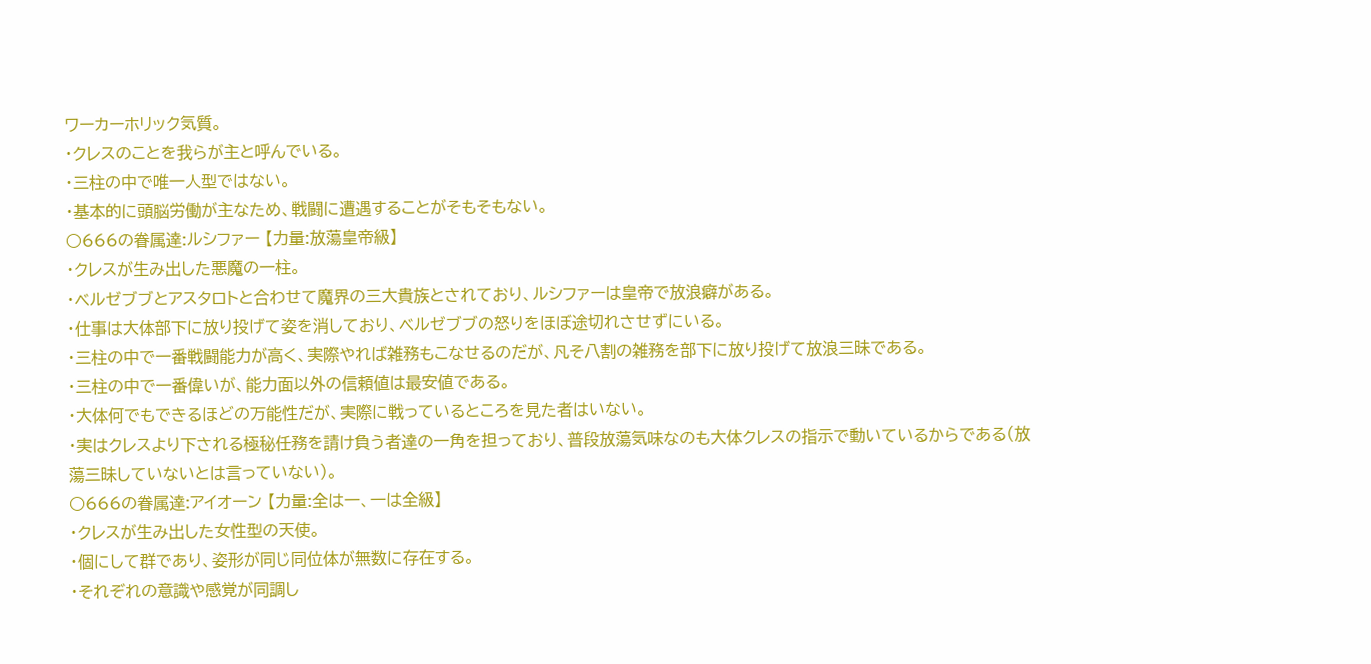ワーカーホリック気質。
・クレスのことを我らが主と呼んでいる。
・三柱の中で唯一人型ではない。
・基本的に頭脳労働が主なため、戦闘に遭遇することがそもそもない。
○666の眷属達:ルシファー 【力量:放蕩皇帝級】
・クレスが生み出した悪魔の一柱。
・ベルゼブブとアスタロトと合わせて魔界の三大貴族とされており、ルシファーは皇帝で放浪癖がある。
・仕事は大体部下に放り投げて姿を消しており、ベルゼブブの怒りをほぼ途切れさせずにいる。
・三柱の中で一番戦闘能力が高く、実際やれば雑務もこなせるのだが、凡そ八割の雑務を部下に放り投げて放浪三昧である。
・三柱の中で一番偉いが、能力面以外の信頼値は最安値である。
・大体何でもできるほどの万能性だが、実際に戦っているところを見た者はいない。
・実はクレスより下される極秘任務を請け負う者達の一角を担っており、普段放蕩気味なのも大体クレスの指示で動いているからである(放蕩三昧していないとは言っていない)。
○666の眷属達:アイオーン 【力量:全は一、一は全級】
・クレスが生み出した女性型の天使。
・個にして群であり、姿形が同じ同位体が無数に存在する。
・それぞれの意識や感覚が同調し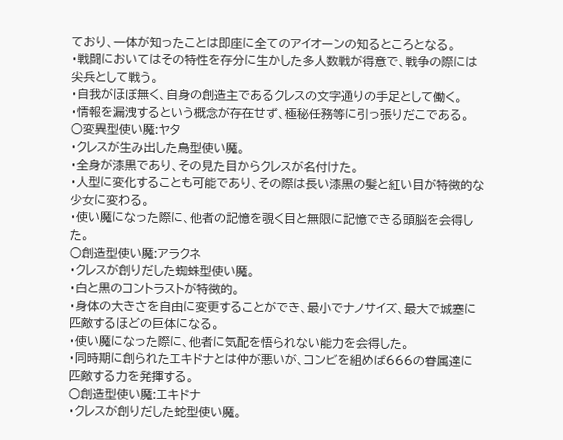ており、一体が知ったことは即座に全てのアイオーンの知るところとなる。
・戦闘においてはその特性を存分に生かした多人数戦が得意で、戦争の際には尖兵として戦う。
・自我がほぼ無く、自身の創造主であるクレスの文字通りの手足として働く。
・情報を漏洩するという概念が存在せず、極秘任務等に引っ張りだこである。
○変異型使い魔:ヤタ
・クレスが生み出した鳥型使い魔。
・全身が漆黒であり、その見た目からクレスが名付けた。
・人型に変化することも可能であり、その際は長い漆黒の髪と紅い目が特徴的な少女に変わる。
・使い魔になった際に、他者の記憶を覗く目と無限に記憶できる頭脳を会得した。
○創造型使い魔:アラクネ
・クレスが創りだした蜘蛛型使い魔。
・白と黒のコントラストが特徴的。
・身体の大きさを自由に変更することができ、最小でナノサイズ、最大で城塞に匹敵するほどの巨体になる。
・使い魔になった際に、他者に気配を悟られない能力を会得した。
・同時期に創られたエキドナとは仲が悪いが、コンビを組めば666の眷属達に匹敵する力を発揮する。
○創造型使い魔:エキドナ
・クレスが創りだした蛇型使い魔。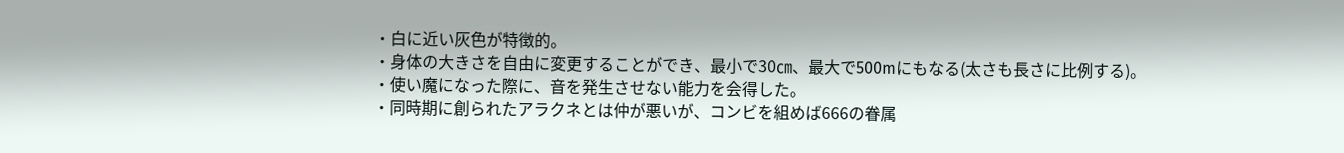・白に近い灰色が特徴的。
・身体の大きさを自由に変更することができ、最小で30㎝、最大で500mにもなる(太さも長さに比例する)。
・使い魔になった際に、音を発生させない能力を会得した。
・同時期に創られたアラクネとは仲が悪いが、コンビを組めば666の眷属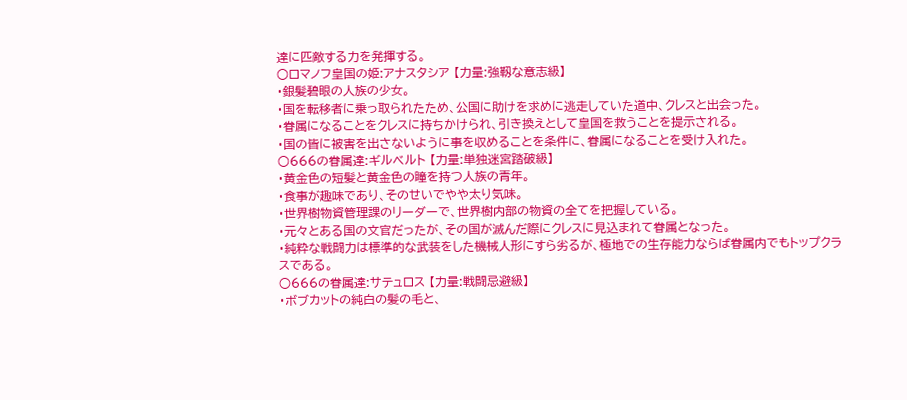達に匹敵する力を発揮する。
○ロマノフ皇国の姫:アナスタシア 【力量:強靱な意志級】
・銀髪碧眼の人族の少女。
・国を転移者に乗っ取られたため、公国に助けを求めに逃走していた道中、クレスと出会った。
・眷属になることをクレスに持ちかけられ、引き換えとして皇国を救うことを提示される。
・国の皆に被害を出さないように事を収めることを条件に、眷属になることを受け入れた。
○666の眷属達:ギルベルト 【力量:単独迷宮踏破級】
・黄金色の短髪と黄金色の瞳を持つ人族の青年。
・食事が趣味であり、そのせいでやや太り気味。
・世界樹物資管理課のリーダーで、世界樹内部の物資の全てを把握している。
・元々とある国の文官だったが、その国が滅んだ際にクレスに見込まれて眷属となった。
・純粋な戦闘力は標準的な武装をした機械人形にすら劣るが、極地での生存能力ならば眷属内でもトップクラスである。
○666の眷属達:サテュロス 【力量:戦闘忌避級】
・ボブカットの純白の髪の毛と、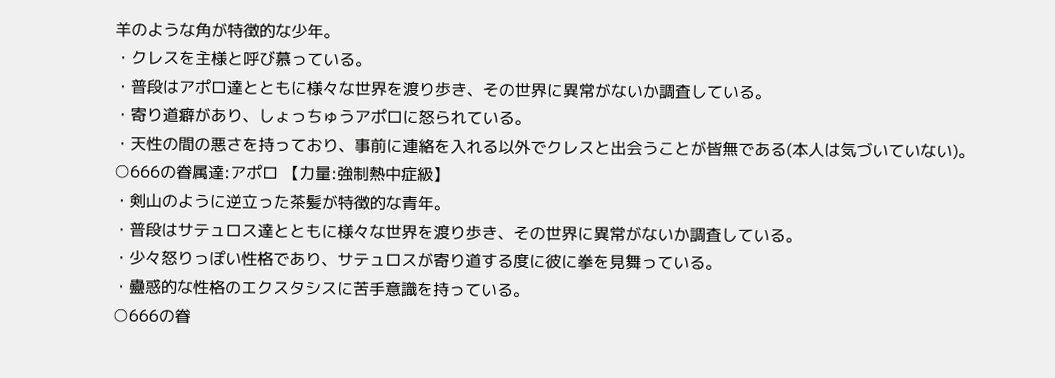羊のような角が特徴的な少年。
・クレスを主様と呼び慕っている。
・普段はアポロ達とともに様々な世界を渡り歩き、その世界に異常がないか調査している。
・寄り道癖があり、しょっちゅうアポロに怒られている。
・天性の間の悪さを持っており、事前に連絡を入れる以外でクレスと出会うことが皆無である(本人は気づいていない)。
○666の眷属達:アポロ 【力量:強制熱中症級】
・剣山のように逆立った茶髪が特徴的な青年。
・普段はサテュロス達とともに様々な世界を渡り歩き、その世界に異常がないか調査している。
・少々怒りっぽい性格であり、サテュロスが寄り道する度に彼に拳を見舞っている。
・蠱惑的な性格のエクスタシスに苦手意識を持っている。
○666の眷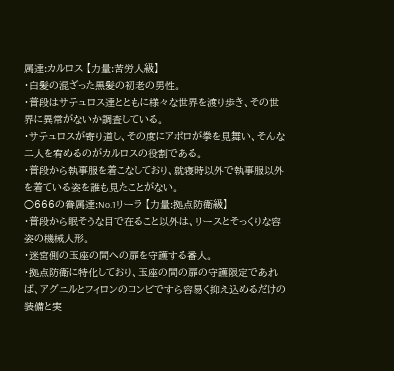属達:カルロス 【力量:苦労人級】
・白髪の混ざった黒髪の初老の男性。
・普段はサテュロス達とともに様々な世界を渡り歩き、その世界に異常がないか調査している。
・サテュロスが寄り道し、その度にアポロが拳を見舞い、そんな二人を宥めるのがカルロスの役割である。
・普段から執事服を着こなしており、就寝時以外で執事服以外を着ている姿を誰も見たことがない。
○666の眷属達:No.1リーラ 【力量:拠点防衛級】
・普段から眠そうな目で在ること以外は、リースとそっくりな容姿の機械人形。
・迷宮側の玉座の間への扉を守護する番人。
・拠点防衛に特化しており、玉座の間の扉の守護限定であれば、アグニルとフィロンのコンビですら容易く抑え込めるだけの装備と実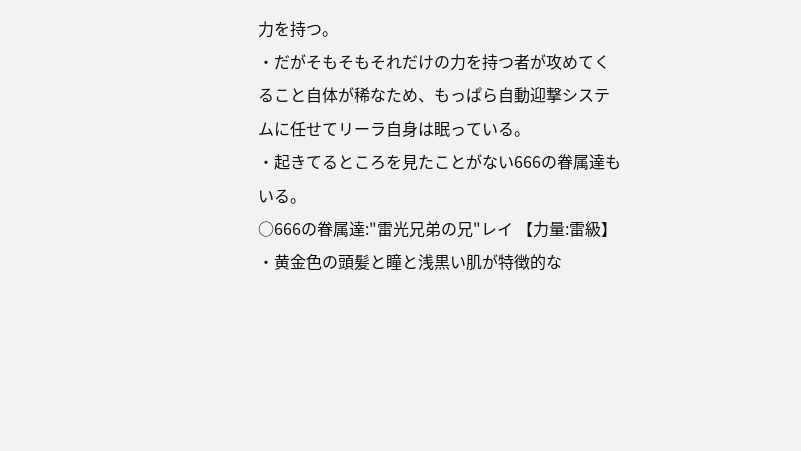力を持つ。
・だがそもそもそれだけの力を持つ者が攻めてくること自体が稀なため、もっぱら自動迎撃システムに任せてリーラ自身は眠っている。
・起きてるところを見たことがない666の眷属達もいる。
○666の眷属達:"雷光兄弟の兄"レイ 【力量:雷級】
・黄金色の頭髪と瞳と浅黒い肌が特徴的な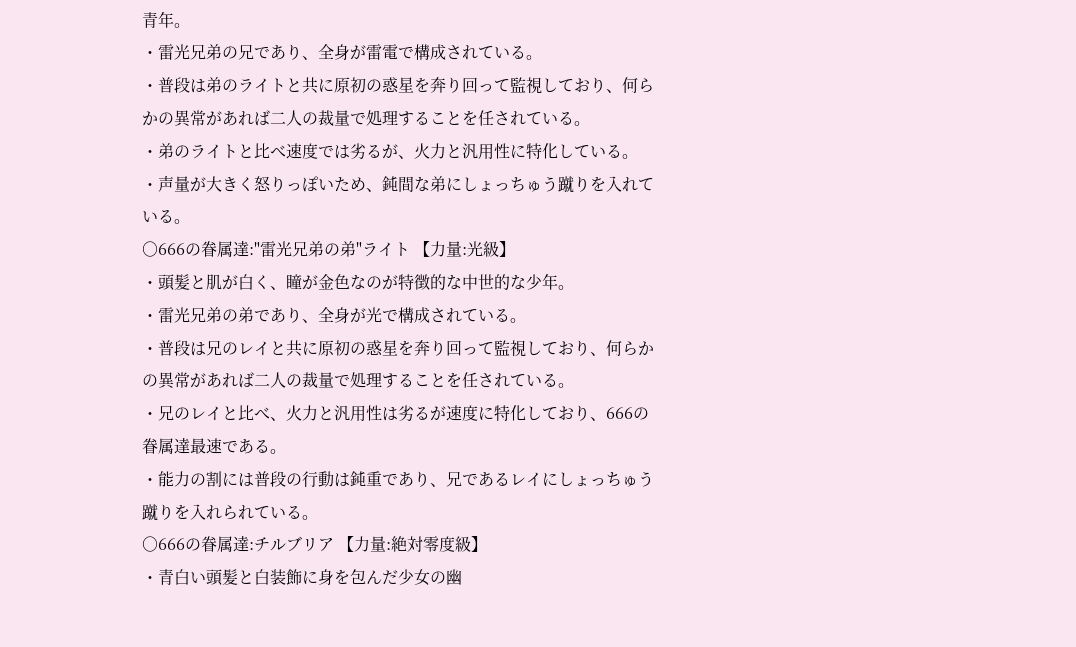青年。
・雷光兄弟の兄であり、全身が雷電で構成されている。
・普段は弟のライトと共に原初の惑星を奔り回って監視しており、何らかの異常があれば二人の裁量で処理することを任されている。
・弟のライトと比べ速度では劣るが、火力と汎用性に特化している。
・声量が大きく怒りっぽいため、鈍間な弟にしょっちゅう蹴りを入れている。
○666の眷属達:"雷光兄弟の弟"ライト 【力量:光級】
・頭髪と肌が白く、瞳が金色なのが特徴的な中世的な少年。
・雷光兄弟の弟であり、全身が光で構成されている。
・普段は兄のレイと共に原初の惑星を奔り回って監視しており、何らかの異常があれば二人の裁量で処理することを任されている。
・兄のレイと比べ、火力と汎用性は劣るが速度に特化しており、666の眷属達最速である。
・能力の割には普段の行動は鈍重であり、兄であるレイにしょっちゅう蹴りを入れられている。
○666の眷属達:チルブリア 【力量:絶対零度級】
・青白い頭髪と白装飾に身を包んだ少女の幽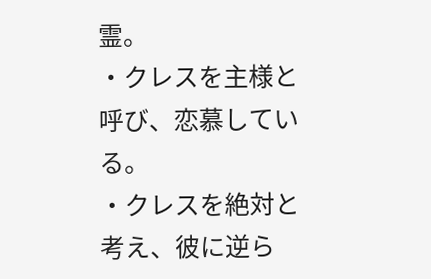霊。
・クレスを主様と呼び、恋慕している。
・クレスを絶対と考え、彼に逆ら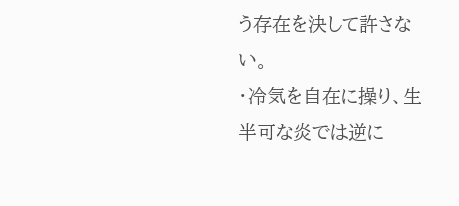う存在を決して許さない。
・冷気を自在に操り、生半可な炎では逆に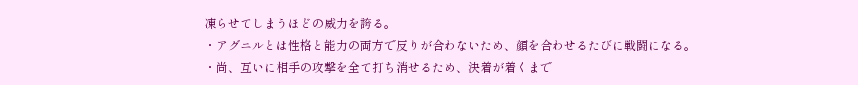凍らせてしまうほどの威力を誇る。
・アグニルとは性格と能力の両方で反りが合わないため、顔を合わせるたびに戦闘になる。
・尚、互いに相手の攻撃を全て打ち消せるため、決着が着くまで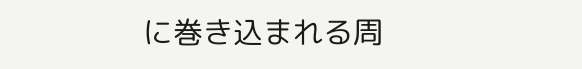に巻き込まれる周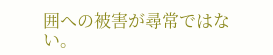囲への被害が尋常ではない。